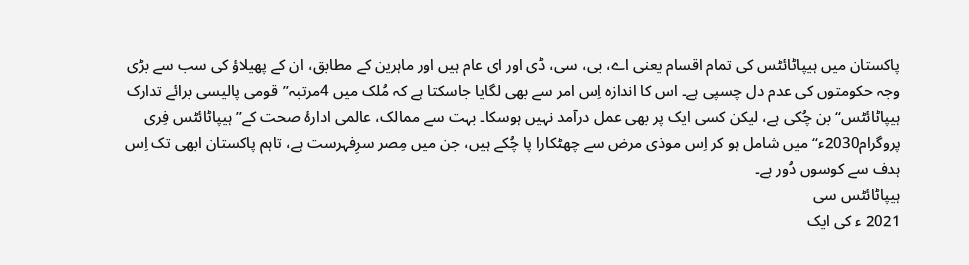پاکستان میں ہیپاٹائٹس کی تمام اقسام یعنی اے، بی، سی، ڈی اور ای عام ہیں اور ماہرین کے مطابق، ان کے پھیلاؤ کی سب سے بڑی وجہ حکومتوں کی عدم دل چسپی ہے۔ اس کا اندازہ اِس امر سے بھی لگایا جاسکتا ہے کہ مُلک میں 4مرتبہ’’قومی پالیسی برائے تدارک ہیپاٹائٹس‘‘ بن چُکی ہے، لیکن کسی ایک پر بھی عمل درآمد نہیں ہوسکا۔ بہت سے ممالک، عالمی ادارۂ صحت کے’’ ہیپاٹائٹس فِری پروگرام2030ء‘‘ میں شامل ہو کر اِس موذی مرض سے چھٹکارا پا چُکے ہیں، جن میں مِصر سرِفہرست ہے، تاہم پاکستان ابھی تک اِس ہدف سے کوسوں دُور ہے۔
ہیپاٹائٹس سی
2021 ء کی ایک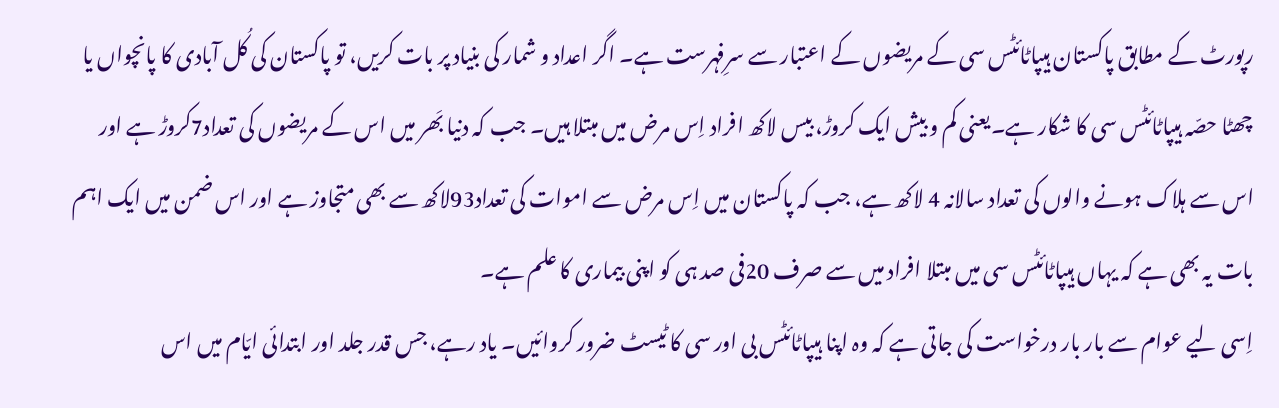رپورٹ کے مطابق پاکستان ہیپاٹائٹس سی کے مریضوں کے اعتبار سے سرِفہرست ہے۔ اگر اعداد و شمار کی بنیاد پر بات کریں، تو پاکستان کی کُل آبادی کا پانچواں یا چھٹا حصّہ ہیپاٹائٹس سی کا شکار ہے۔یعنی کم و بیش ایک کروڑ، بیس لاکھ افراد اِس مرض میں مبتلا ہیں۔ جب کہ دنیا بَھر میں اس کے مریضوں کی تعداد7کروڑ ہے اور اس سے ہلاک ہونے والوں کی تعداد سالانہ 4 لاکھ ہے، جب کہ پاکستان میں اِس مرض سے اموات کی تعداد93لاکھ سے بھی متجاوز ہے اور اس ضمن میں ایک اہم بات یہ بھی ہے کہ یہاں ہیپاٹائٹس سی میں مبتلا افراد میں سے صرف 20فی صد ہی کو اپنی بیماری کا علم ہے۔
اِسی لیے عوام سے بار بار درخواست کی جاتی ہے کہ وہ اپنا ہیپاٹائٹس بی اور سی کا ٹیسٹ ضرور کروائیں۔ یاد رہے، جس قدر جلد اور ابتدائی ایّام میں اس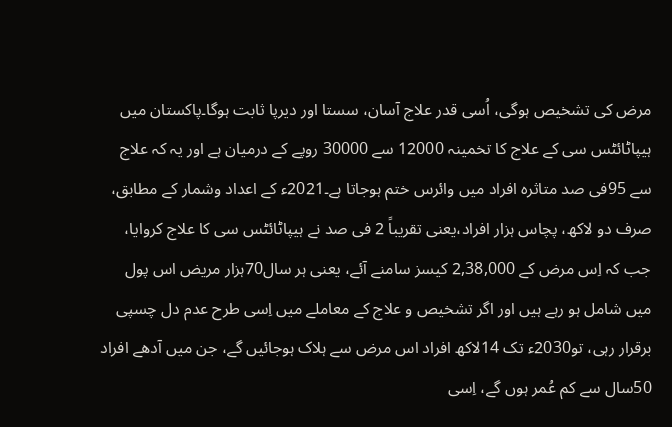مرض کی تشخیص ہوگی، اُسی قدر علاج آسان، سستا اور دیرپا ثابت ہوگا۔پاکستان میں ہیپاٹائٹس سی کے علاج کا تخمینہ 12000 سے 30000 روپے کے درمیان ہے اور یہ کہ علاج سے 95فی صد متاثرہ افراد میں وائرس ختم ہوجاتا ہے۔2021ء کے اعداد وشمار کے مطابق، صرف دو لاکھ، پچاس ہزار افراد،یعنی تقریباً 2 فی صد نے ہیپاٹائٹس سی کا علاج کروایا، جب کہ اِس مرض کے 2,38,000 کیسز سامنے آئے، یعنی ہر سال70ہزار مریض اس پول میں شامل ہو رہے ہیں اور اگر تشخیص و علاج کے معاملے میں اِسی طرح عدم دل چسپی برقرار رہی، تو2030ء تک 14لاکھ افراد اس مرض سے ہلاک ہوجائیں گے، جن میں آدھے افراد 50سال سے کم عُمر ہوں گے، اِسی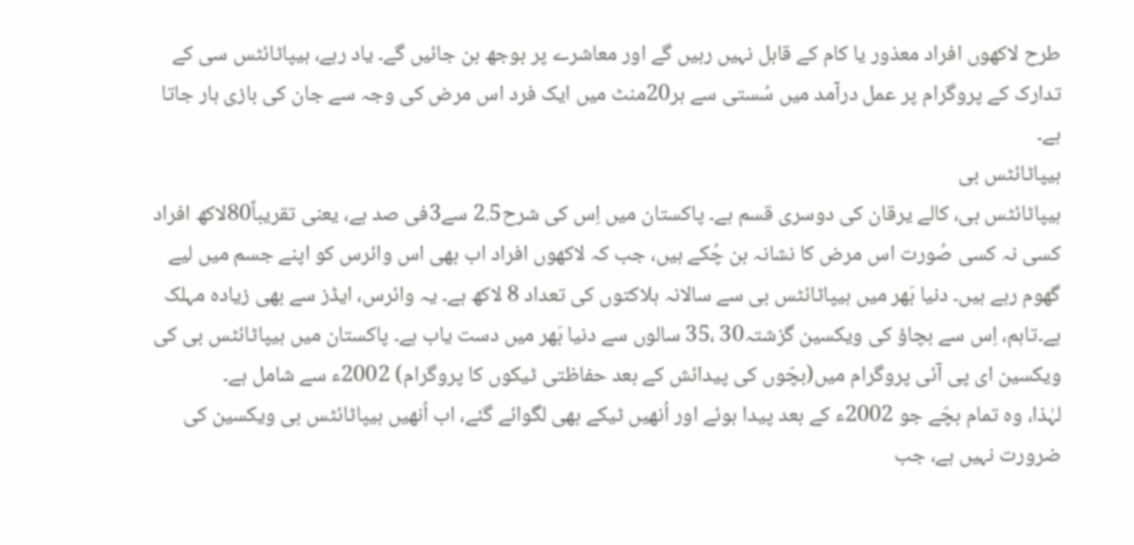طرح لاکھوں افراد معذور یا کام کے قابل نہیں رہیں گے اور معاشرے پر بوجھ بن جائیں گے۔ یاد رہے، ہیپاٹائٹس سی کے تدارک کے پروگرام پر عمل درآمد میں سُستی سے ہر20منٹ میں ایک فرد اس مرض کی وجہ سے جان کی بازی ہار جاتا ہے۔
ہیپاٹائٹس بی
ہیپاٹائٹس بی، کالے یرقان کی دوسری قسم ہے۔ پاکستان میں اِس کی شرح2.5 سے3فی صد ہے، یعنی تقریباً80لاکھ افراد کسی نہ کسی صُورت اس مرض کا نشانہ بن چُکے ہیں، جب کہ لاکھوں افراد اب بھی اس وائرس کو اپنے جسم میں لیے گھوم رہے ہیں۔ دنیا بَھر میں ہیپاٹائٹس بی سے سالانہ ہلاکتوں کی تعداد 8 لاکھ ہے۔ یہ وائرس، ایڈز سے بھی زیادہ مہلک ہے۔تاہم، اِس سے بچاؤ کی ویکسین گزشتہ30 ،35 سالوں سے دنیا بَھر میں دست یاب ہے۔ پاکستان میں ہیپاٹائٹس بی کی ویکسین ای پی آئی پروگرام میں(بچّوں کی پیدائش کے بعد حفاظتی ٹیکوں کا پروگرام) 2002ء سے شامل ہے۔
لہٰذا، وہ تمام بچّے جو 2002ء کے بعد پیدا ہوئے اور اُنھیں ٹیکے بھی لگوائے گئے، اب اُنھیں ہیپاٹائٹس بی ویکسین کی ضرورت نہیں ہے، جب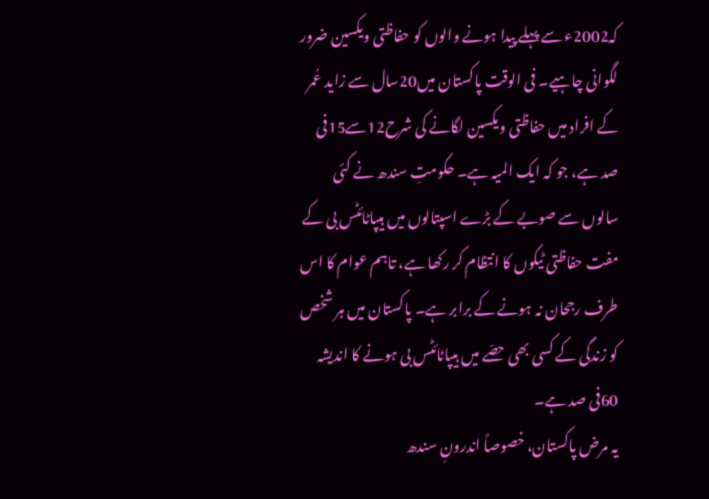کہ2002ء سے پہلے پیدا ہونے والوں کو حفاظتی ویکسین ضرور لگوانی چاہیے۔ فی الوقت پاکستان میں20سال سے زاید عُمر کے افراد میں حفاظتی ویکسین لگانے کی شرح12سے15فی صد ہے، جو کہ ایک المیہ ہے۔ حکومتِ سندھ نے کئی سالوں سے صوبے کے بڑے اسپتالوں میں ہیپاٹائٹس بی کے مفت حفاظتی ٹیکوں کا انتظام کر رکھا ہے، تاہم عوام کا اس طرف رجحان نہ ہونے کے برابر ہے۔ پاکستان میں ہر شخص کو زندگی کے کسی بھی حصّے میں ہیپاٹائٹس بی ہونے کا اندیشہ 60فی صد ہے۔
یہ مرض پاکستان، خصوصاً اندرونِ سندھ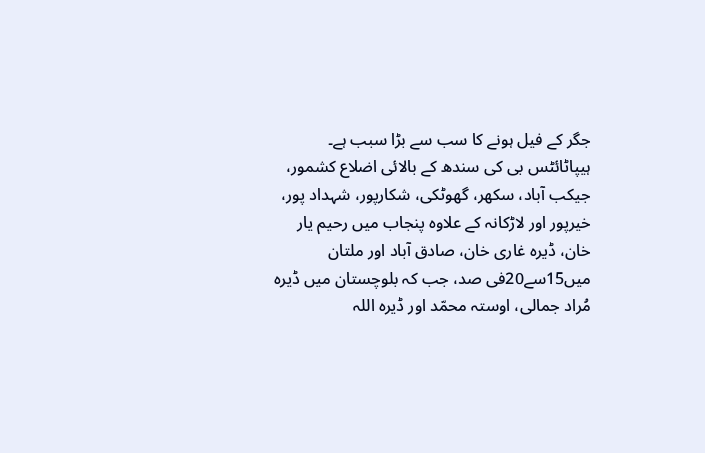جگر کے فیل ہونے کا سب سے بڑا سبب ہے۔ ہیپاٹائٹس بی کی سندھ کے بالائی اضلاع کشمور، جیکب آباد، سکھر، گھوٹکی، شکارپور، شہداد پور، خیرپور اور لاڑکانہ کے علاوہ پنجاب میں رحیم یار خان، ڈیرہ غاری خان، صادق آباد اور ملتان میں15سے20فی صد، جب کہ بلوچستان میں ڈیرہ مُراد جمالی، اوستہ محمّد اور ڈیرہ اللہ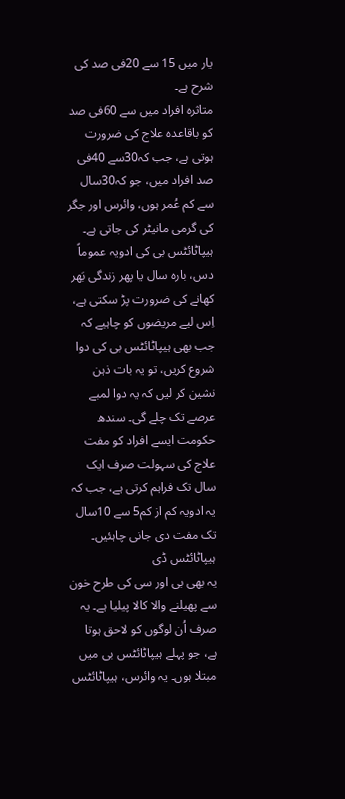یار میں 15 سے 20فی صد کی شرح ہے۔
متاثرہ افراد میں سے 60فی صد کو باقاعدہ علاج کی ضرورت ہوتی ہے، جب کہ30سے 40فی صد افراد میں، جو کہ30سال سے کم عُمر ہوں، وائرس اور جگر کی گرمی مانیٹر کی جاتی ہے۔ ہیپاٹائٹس بی کی ادویہ عموماً دس، بارہ سال یا پھر زندگی بَھر کھانے کی ضرورت پڑ سکتی ہے، اِس لیے مریضوں کو چاہیے کہ جب بھی ہیپاٹائٹس بی کی دوا شروع کریں، تو یہ بات ذہن نشین کر لیں کہ یہ دوا لمبے عرصے تک چلے گی۔ سندھ حکومت ایسے افراد کو مفت علاج کی سہولت صرف ایک سال تک فراہم کرتی ہے، جب کہ یہ ادویہ کم از کم5 سے 10سال تک مفت دی جانی چاہئیں۔
ہیپاٹائٹس ڈی
یہ بھی بی اور سی کی طرح خون سے پھیلنے والا کالا پیلیا ہے۔ یہ صرف اُن لوگوں کو لاحق ہوتا ہے، جو پہلے ہیپاٹائٹس بی میں مبتلا ہوں۔ یہ وائرس، ہیپاٹائٹس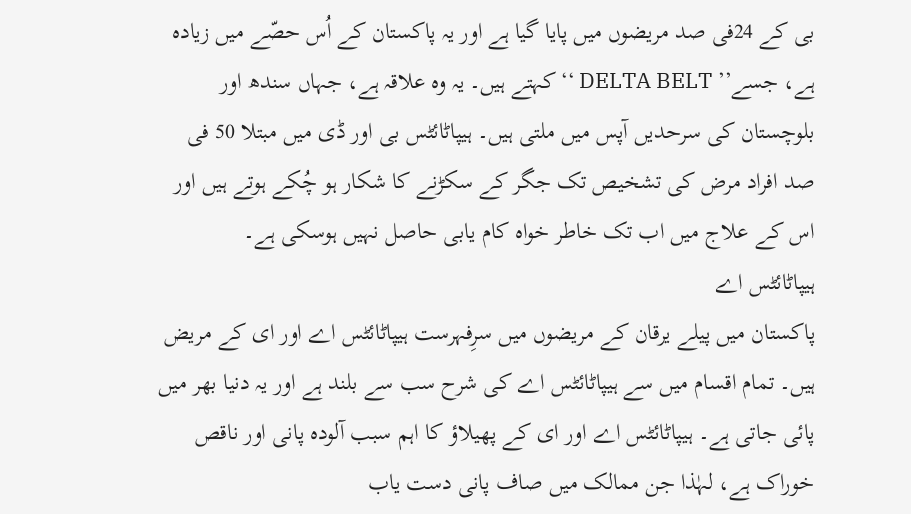بی کے 24فی صد مریضوں میں پایا گیا ہے اور یہ پاکستان کے اُس حصّے میں زیادہ ہے، جسے’’ DELTA BELT ‘‘کہتے ہیں۔ یہ وہ علاقہ ہے، جہاں سندھ اور بلوچستان کی سرحدیں آپس میں ملتی ہیں۔ ہیپاٹائٹس بی اور ڈی میں مبتلا 50 فی صد افراد مرض کی تشخیص تک جگر کے سکڑنے کا شکار ہو چُکے ہوتے ہیں اور اس کے علاج میں اب تک خاطر خواہ کام یابی حاصل نہیں ہوسکی ہے۔
ہیپاٹائٹس اے
پاکستان میں پیلے یرقان کے مریضوں میں سرِفہرست ہیپاٹائٹس اے اور ای کے مریض ہیں۔ تمام اقسام میں سے ہیپاٹائٹس اے کی شرح سب سے بلند ہے اور یہ دنیا بھر میں پائی جاتی ہے۔ ہیپاٹائٹس اے اور ای کے پھیلاؤ کا اہم سبب آلودہ پانی اور ناقص خوراک ہے، لہٰذا جن ممالک میں صاف پانی دست یاب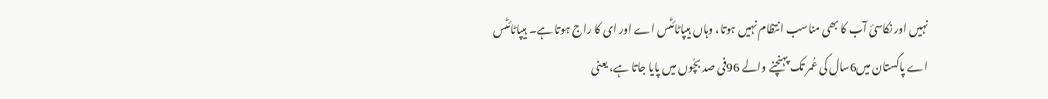نہیں اور نکاسیٔ آب کا بھی مناسب انتظام نہیں ہوتا، وہاں ہیپاٹائٹس اے اور ای کا راج ہوتا ہے۔ ہیپاٹائٹس اے پاکستان میں6سال کی عُمر تک پہنچنے والے 96فی صد بچّوں میں پایا جاتا ہے، یعنی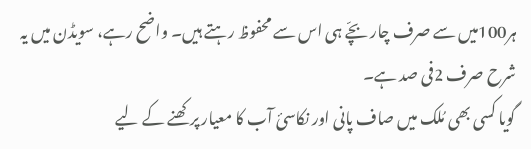ہر100میں سے صرف چار بچّے ہی اس سے محفوظ رہتے ہیں۔ واضح رہے، سویڈن میں یہ شرح صرف 2فی صد ہے۔
گویا کسی بھی مُلک میں صاف پانی اور نکاسیٔ آب کا معیار پرکھنے کے لیے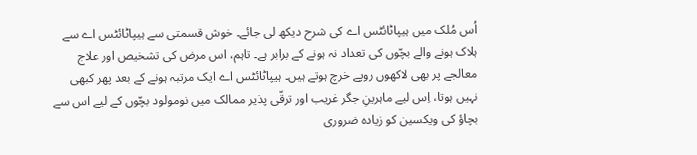اُس مُلک میں ہیپاٹائٹس اے کی شرح دیکھ لی جائے۔ خوش قسمتی سے ہیپاٹائٹس اے سے ہلاک ہونے والے بچّوں کی تعداد نہ ہونے کے برابر ہے۔ تاہم، اس مرض کی تشخیص اور علاج معالجے پر بھی لاکھوں روپے خرچ ہوتے ہیں۔ ہیپاٹائٹس اے ایک مرتبہ ہونے کے بعد پھر کبھی نہیں ہوتا، اِس لیے ماہرینِ جگر غریب اور ترقّی پذیر ممالک میں نومولود بچّوں کے لیے اس سے بچاؤ کی ویکسین کو زیادہ ضروری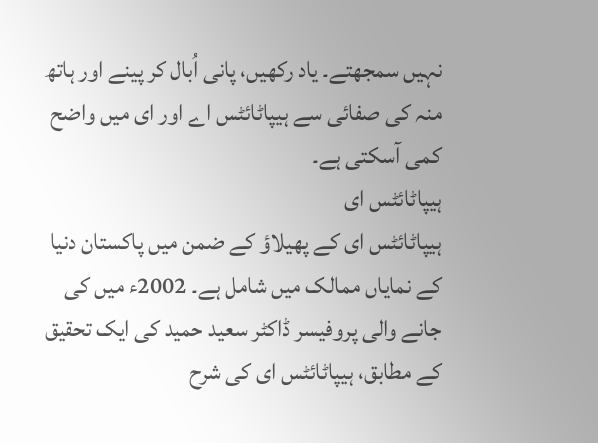نہیں سمجھتے۔ یاد رکھیں، پانی اُبال کر پینے اور ہاتھ منہ کی صفائی سے ہیپاٹائٹس اے اور ای میں واضح کمی آسکتی ہے۔
ہیپاٹائٹس ای
ہیپاٹائٹس ای کے پھیلاؤ کے ضمن میں پاکستان دنیا کے نمایاں ممالک میں شامل ہے۔ 2002ء میں کی جانے والی پروفیسر ڈاکٹر سعید حمید کی ایک تحقیق کے مطابق، ہیپاٹائٹس ای کی شرح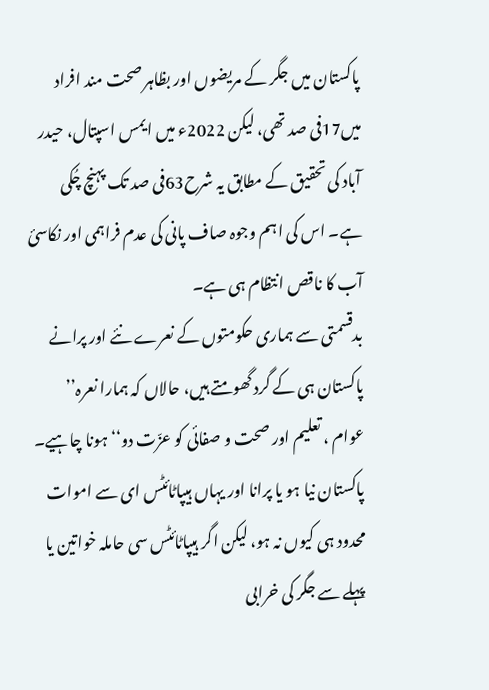پاکستان میں جگر کے مریضوں اور بظاہر صحت مند افراد میں17فی صد تھی، لیکن 2022ء میں ایمس اسپتال، حیدر آباد کی تحقیق کے مطابق یہ شرح63فی صد تک پہنچ چُکی ہے۔ اس کی اہم وجوہ صاف پانی کی عدم فراہمی اور نکاسیٔ آب کا ناقص انتظام ہی ہے۔
بدقسمتی سے ہماری حکومتوں کے نعرے نئے اور پرانے پاکستان ہی کے گرد گھومتے ہیں، حالاں کہ ہمارا نعرہ’’ عوام ، تعلیم اور صحت و صفائی کو عزّت دو‘‘ ہونا چاہیے۔ پاکستان نیا ہو یا پرانا اور یہاں ہیپاٹائٹس ای سے اموات محدود ہی کیوں نہ ہو، لیکن اگر ہیپاٹائٹس سی حاملہ خواتین یا پہلے سے جگر کی خرابی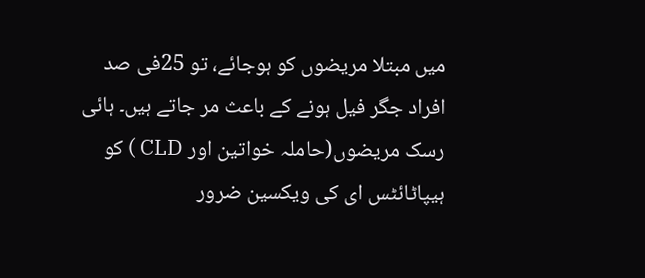میں مبتلا مریضوں کو ہوجائے، تو 25فی صد افراد جگر فیل ہونے کے باعث مر جاتے ہیں۔ ہائی رسک مریضوں(حاملہ خواتین اور CLD ) کو ہیپاٹائٹس ای کی ویکسین ضرور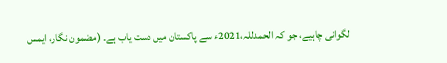لگوانی چاہیے، جو کہ الحمدللہ،2021ء سے پاکستان میں دست یاب ہے۔ (مضمون نگار، ایمس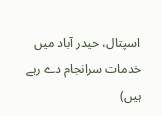اسپتال، حیدر آباد میں خدمات سرانجام دے رہے ہیں)